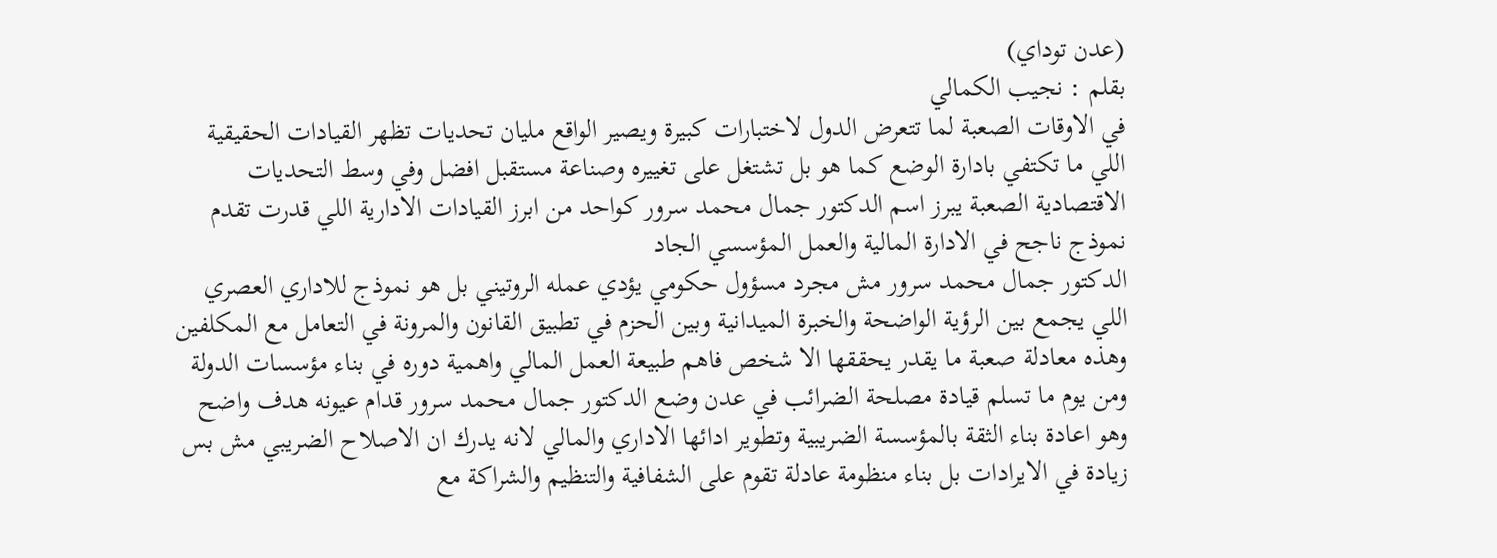(عدن توداي)
بقلم : نجيب الكمالي
في الاوقات الصعبة لما تتعرض الدول لاختبارات كبيرة ويصير الواقع مليان تحديات تظهر القيادات الحقيقية اللي ما تكتفي بادارة الوضع كما هو بل تشتغل على تغييره وصناعة مستقبل افضل وفي وسط التحديات الاقتصادية الصعبة يبرز اسم الدكتور جمال محمد سرور كواحد من ابرز القيادات الادارية اللي قدرت تقدم نموذج ناجح في الادارة المالية والعمل المؤسسي الجاد
الدكتور جمال محمد سرور مش مجرد مسؤول حكومي يؤدي عمله الروتيني بل هو نموذج للاداري العصري اللي يجمع بين الرؤية الواضحة والخبرة الميدانية وبين الحزم في تطبيق القانون والمرونة في التعامل مع المكلفين وهذه معادلة صعبة ما يقدر يحققها الا شخص فاهم طبيعة العمل المالي واهمية دوره في بناء مؤسسات الدولة
ومن يوم ما تسلم قيادة مصلحة الضرائب في عدن وضع الدكتور جمال محمد سرور قدام عيونه هدف واضح وهو اعادة بناء الثقة بالمؤسسة الضريبية وتطوير ادائها الاداري والمالي لانه يدرك ان الاصلاح الضريبي مش بس زيادة في الايرادات بل بناء منظومة عادلة تقوم على الشفافية والتنظيم والشراكة مع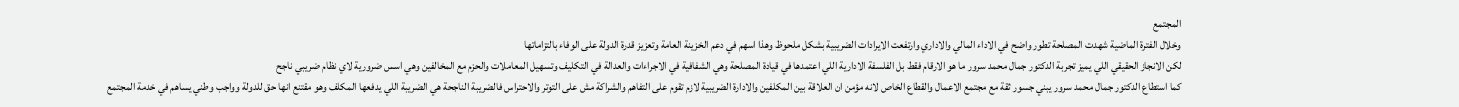المجتمع
وخلال الفترة الماضية شهدت المصلحة تطور واضح في الاداء المالي والاداري وارتفعت الايرادات الضريبية بشكل ملحوظ وهذا اسهم في دعم الخزينة العامة وتعزيز قدرة الدولة على الوفاء بالتزاماتها
لكن الانجاز الحقيقي اللي يميز تجربة الدكتور جمال محمد سرور ما هو الارقام فقط بل الفلسفة الادارية اللي اعتمدها في قيادة المصلحة وهي الشفافية في الاجراءات والعدالة في التكليف وتسهيل المعاملات والحزم مع المخالفين وهي اسس ضرورية لاي نظام ضريبي ناجح
كما استطاع الدكتور جمال محمد سرور يبني جسور ثقة مع مجتمع الاعمال والقطاع الخاص لانه مؤمن ان العلاقة بين المكلفين والادارة الضريبية لازم تقوم على التفاهم والشراكة مش على التوتر والاحتراس فالضريبة الناجحة هي الضريبة اللي يدفعها المكلف وهو مقتنع انها حق للدولة وواجب وطني يساهم في خدمة المجتمع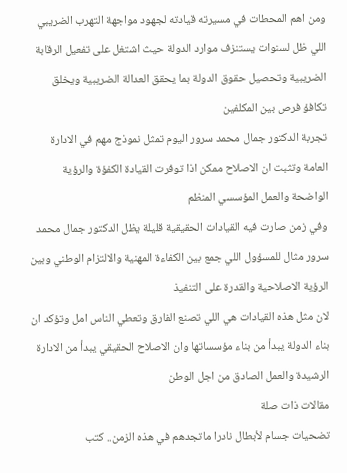ومن اهم المحطات في مسيرته قيادته لجهود مواجهة التهرب الضريبي اللي ظل لسنوات يستنزف موارد الدولة حيث اشتغل على تفعيل الرقابة الضريبية وتحصيل حقوق الدولة بما يحقق العدالة الضريبية ويخلق تكافؤ فرص بين المكلفين
تجربة الدكتور جمال محمد سرور اليوم تمثل نموذج مهم في الادارة العامة وتثبت ان الاصلاح ممكن اذا توفرت القيادة الكفؤة والرؤية الواضحة والعمل المؤسسي المنظم
وفي زمن صارت فيه القيادات الحقيقية قليلة يظل الدكتور جمال محمد سرور مثال للمسؤول اللي جمع بين الكفاءة المهنية والالتزام الوطني وبين الرؤية الاصلاحية والقدرة على التنفيذ
لان مثل هذه القيادات هي اللي تصنع الفارق وتعطي الناس امل وتؤكد ان بناء الدولة يبدأ من بناء مؤسساتها وان الاصلاح الحقيقي يبدأ من الادارة الرشيدة والعمل الصادق من اجل الوطن
مقالات ذات صلة
تضحيات جسام لأبطال نادرا ماتجدهم في هذه الزمن.. كتب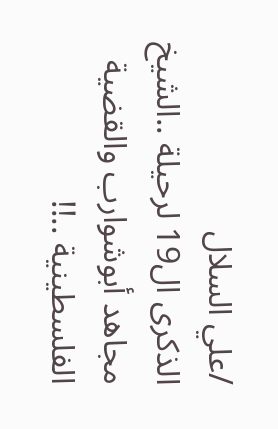/علي السلال
الذكرى ال19 لرحيلة ..الشيخ مجاهد أبوشوارب والقضية الفلسطينية ..!!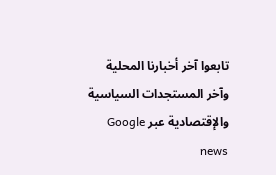تابعوا آخر أخبارنا المحلية وآخر المستجدات السياسية والإقتصادية عبر Google news